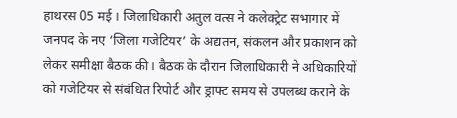हाथरस 05 मई । जिलाधिकारी अतुल वत्स ने कलेक्ट्रेट सभागार में जनपद के नए ‘जिला गजेटियर’ के अद्यतन, संकलन और प्रकाशन को लेकर समीक्षा बैठक की। बैठक के दौरान जिलाधिकारी ने अधिकारियों को गजेटियर से संबंधित रिपोर्ट और ड्राफ्ट समय से उपलब्ध कराने के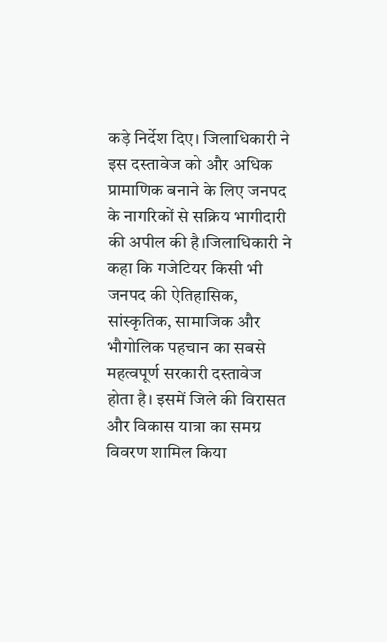कड़े निर्देश दिए। जिलाधिकारी ने इस दस्तावेज को और अधिक प्रामाणिक बनाने के लिए जनपद के नागरिकों से सक्रिय भागीदारी की अपील की है।जिलाधिकारी ने कहा कि गजेटियर किसी भी जनपद की ऐतिहासिक, सांस्कृतिक, सामाजिक और भौगोलिक पहचान का सबसे महत्वपूर्ण सरकारी दस्तावेज होता है। इसमें जिले की विरासत और विकास यात्रा का समग्र विवरण शामिल किया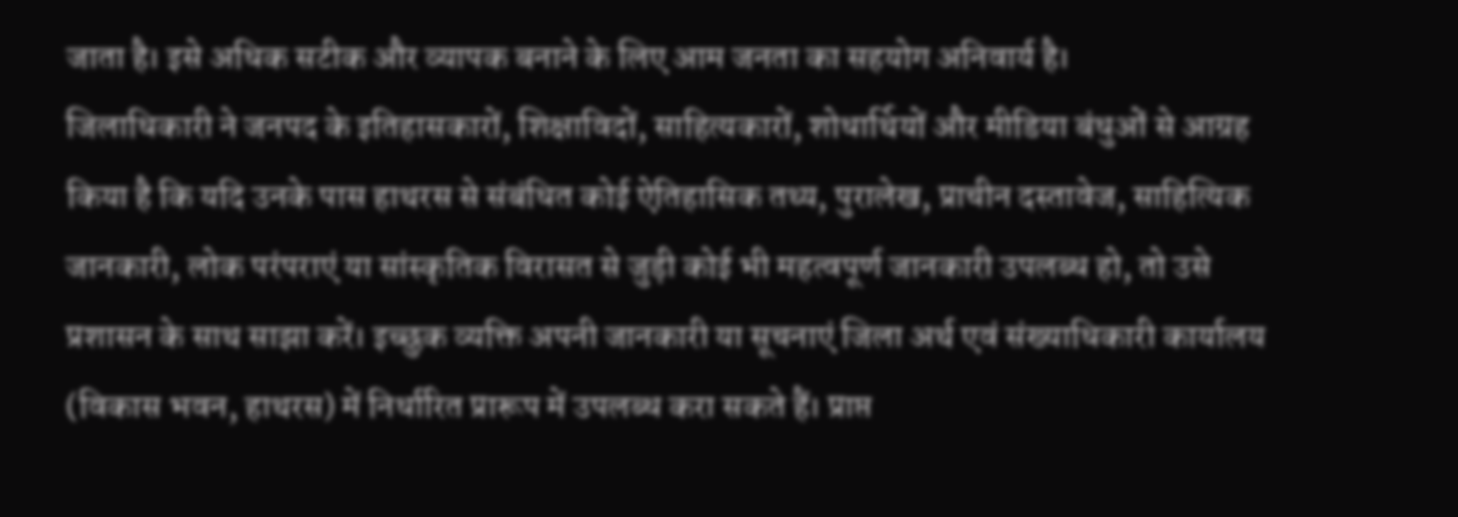जाता है। इसे अधिक सटीक और व्यापक बनाने के लिए आम जनता का सहयोग अनिवार्य है।
जिलाधिकारी ने जनपद के इतिहासकारों, शिक्षाविदों, साहित्यकारों, शोधार्थियों और मीडिया बंधुओं से आग्रह किया है कि यदि उनके पास हाथरस से संबंधित कोई ऐतिहासिक तथ्य, पुरालेख, प्राचीन दस्तावेज, साहित्यिक जानकारी, लोक परंपराएं या सांस्कृतिक विरासत से जुड़ी कोई भी महत्वपूर्ण जानकारी उपलब्ध हो, तो उसे प्रशासन के साथ साझा करें। इच्छुक व्यक्ति अपनी जानकारी या सूचनाएं जिला अर्थ एवं संख्याधिकारी कार्यालय (विकास भवन, हाथरस) में निर्धारित प्रारूप में उपलब्ध करा सकते हैं। प्राप्त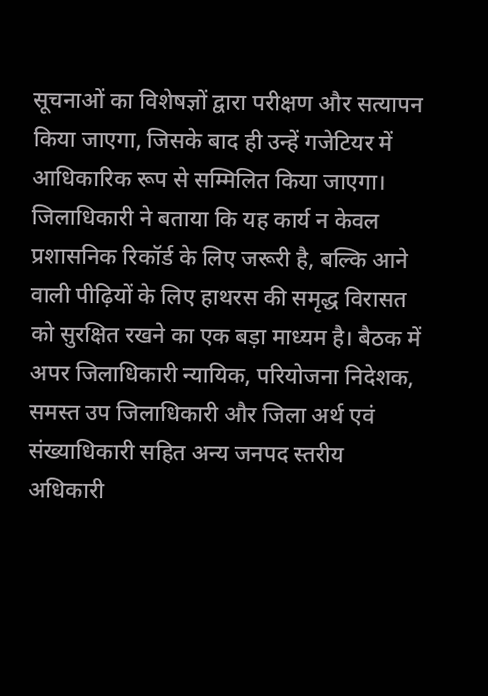सूचनाओं का विशेषज्ञों द्वारा परीक्षण और सत्यापन किया जाएगा, जिसके बाद ही उन्हें गजेटियर में आधिकारिक रूप से सम्मिलित किया जाएगा। जिलाधिकारी ने बताया कि यह कार्य न केवल प्रशासनिक रिकॉर्ड के लिए जरूरी है, बल्कि आने वाली पीढ़ियों के लिए हाथरस की समृद्ध विरासत को सुरक्षित रखने का एक बड़ा माध्यम है। बैठक में अपर जिलाधिकारी न्यायिक, परियोजना निदेशक, समस्त उप जिलाधिकारी और जिला अर्थ एवं संख्याधिकारी सहित अन्य जनपद स्तरीय अधिकारी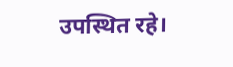उपस्थित रहे।